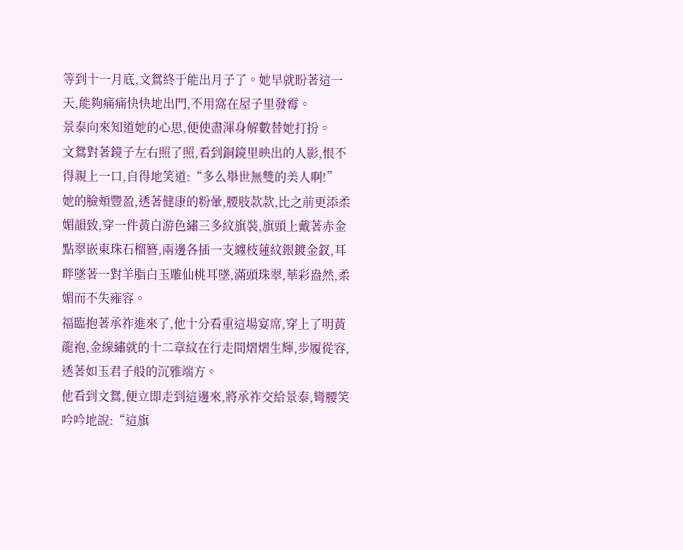等到十一月底,文鴛終于能出月子了。她早就盼著這一天,能夠痛痛快快地出門,不用窩在屋子里發霉。
景泰向來知道她的心思,便使盡渾身解數替她打扮。
文鴛對著鏡子左右照了照,看到銅鏡里映出的人影,恨不得親上一口,自得地笑道:“多么舉世無雙的美人啊!”
她的臉頰豐盈,透著健康的粉暈,腰肢款款,比之前更添柔媚韻致,穿一件黃白游色繡三多紋旗裝,旗頭上戴著赤金點翠嵌東珠石榴簪,兩邊各插一支纏枝蓮紋銀鍍金釵,耳畔墜著一對羊脂白玉雕仙桃耳墜,滿頭珠翠,華彩盎然,柔媚而不失雍容。
福臨抱著承祚進來了,他十分看重這場宴席,穿上了明黃龍袍,金線繡就的十二章紋在行走間熠熠生輝,步履從容,透著如玉君子般的沉雅端方。
他看到文鴛,便立即走到這邊來,將承祚交給景泰,彎腰笑吟吟地說:“這旗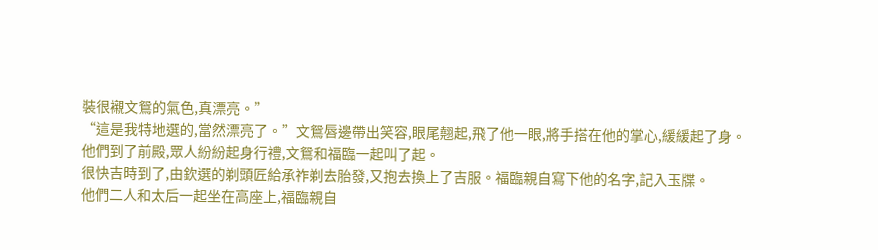裝很襯文鴛的氣色,真漂亮。”
“這是我特地選的,當然漂亮了。”文鴛唇邊帶出笑容,眼尾翹起,飛了他一眼,將手搭在他的掌心,緩緩起了身。
他們到了前殿,眾人紛紛起身行禮,文鴛和福臨一起叫了起。
很快吉時到了,由欽選的剃頭匠給承祚剃去胎發,又抱去換上了吉服。福臨親自寫下他的名字,記入玉牒。
他們二人和太后一起坐在高座上,福臨親自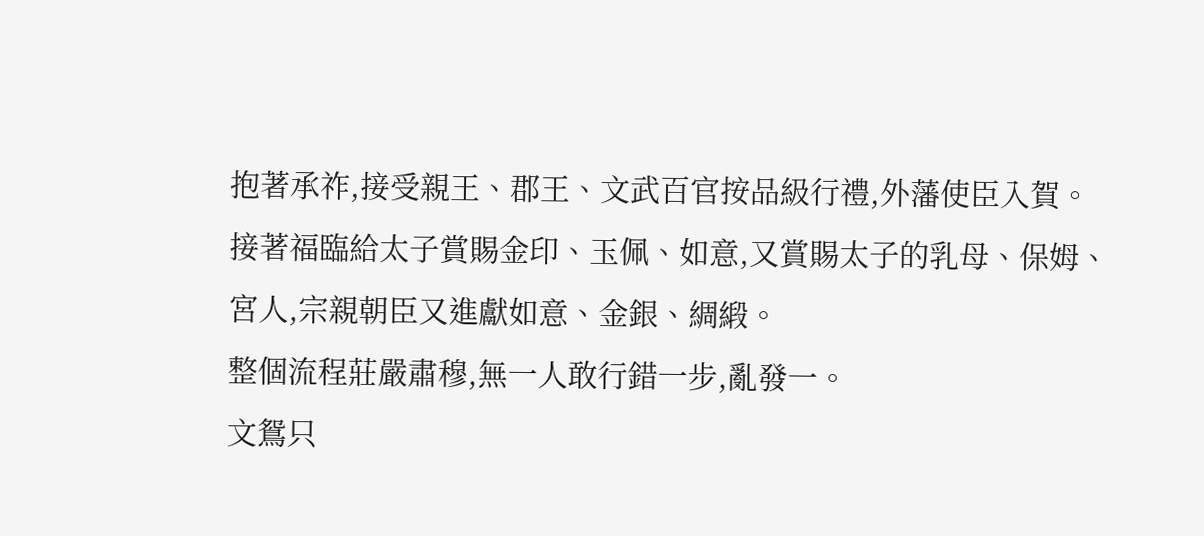抱著承祚,接受親王、郡王、文武百官按品級行禮,外藩使臣入賀。
接著福臨給太子賞賜金印、玉佩、如意,又賞賜太子的乳母、保姆、宮人,宗親朝臣又進獻如意、金銀、綢緞。
整個流程莊嚴肅穆,無一人敢行錯一步,亂發一。
文鴛只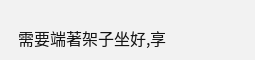需要端著架子坐好,享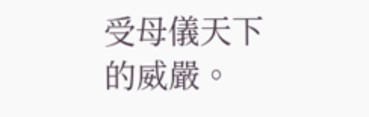受母儀天下的威嚴。